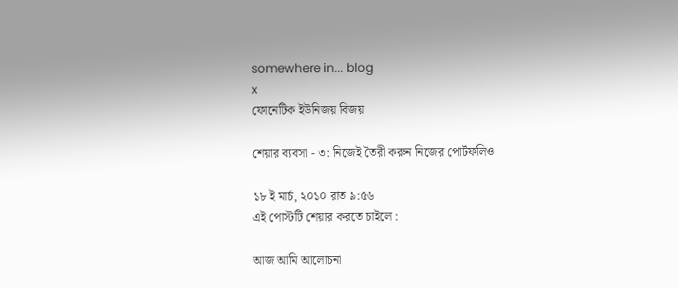somewhere in... blog
x
ফোনেটিক ইউনিজয় বিজয়

শেয়ার ব্যবসা - ৩: নিজেই তৈরী করুন নিজের পোর্টফলিও

১৮ ই মার্চ, ২০১০ রাত ৯:৫৬
এই পোস্টটি শেয়ার করতে চাইলে :

আজ আমি আলোচনা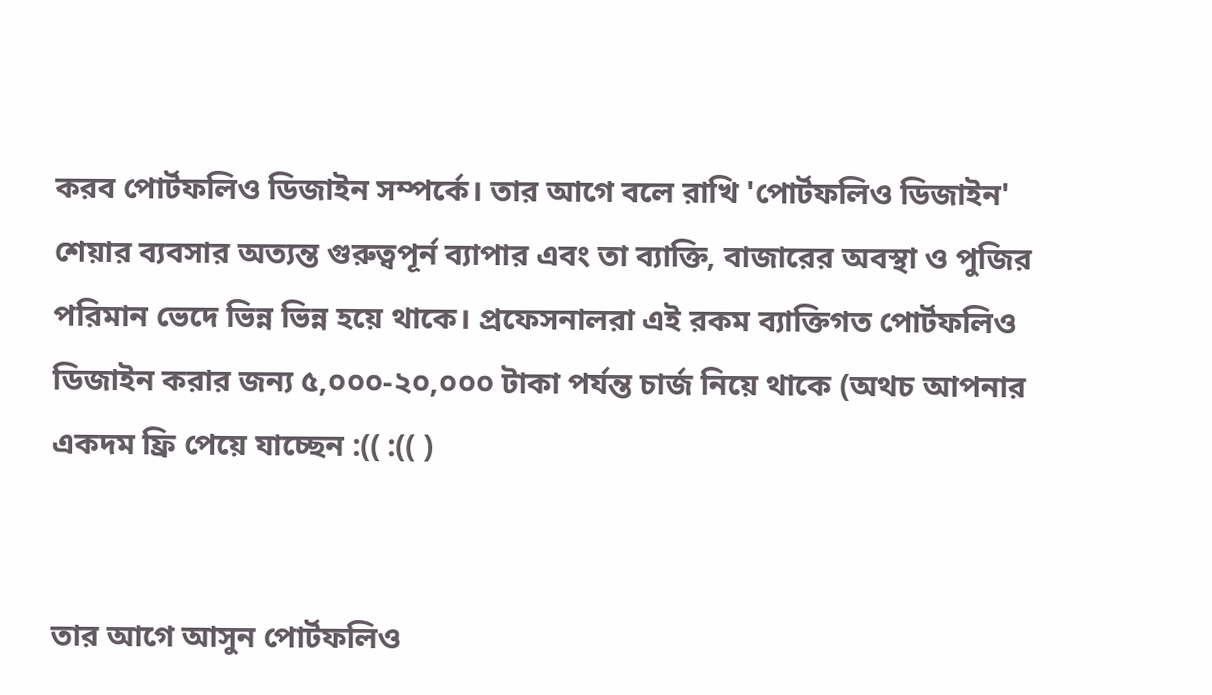করব পোর্টফলিও ডিজাইন সম্পর্কে। তার আগে বলে রাখি 'পোর্টফলিও ডিজাইন' শেয়ার ব্যবসার অত্যন্ত গুরুত্বপূর্ন ব্যাপার এবং তা ব্যাক্তি, বাজারের অবস্থা ও পুজির পরিমান ভেদে ভিন্ন ভিন্ন হয়ে থাকে। প্রফেসনালরা এই রকম ব্যাক্তিগত পোর্টফলিও ডিজাইন করার জন্য ৫,০০০-২০,০০০ টাকা পর্যন্ত চার্জ নিয়ে থাকে (অথচ আপনার একদম ফ্রি পেয়ে যাচ্ছেন :(( :(( )


তার আগে আসুন পোর্টফলিও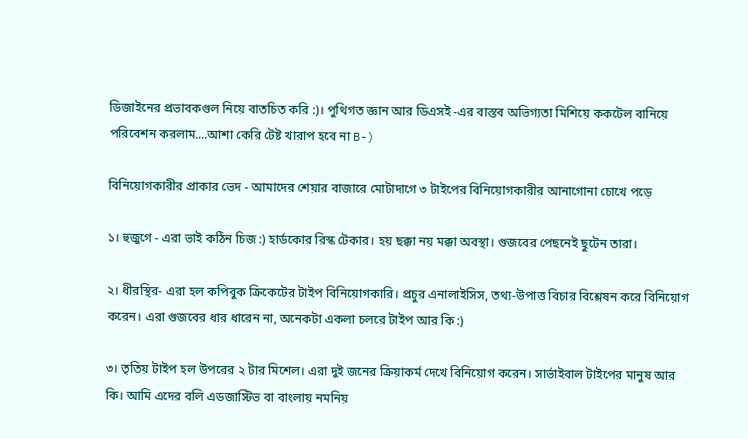ডিজাইনের প্রভাবকগুল নিয়ে বাতচিত করি :)। পুথিগত জ্ঞান আর ডিএসই -এর বাস্তব অভিগ্যতা মিশিয়ে ককটেল বানিয়ে পরিবেশন করলাম....আশা কেরি টেষ্ট খারাপ হবে না B-)

বিনিয়োগকারীর প্রাকার ভেদ - আমাদের শেয়ার বাজারে মোটাদাগে ৩ টাইপের বিনিয়োগকারীর আনাগোনা চোখে পড়ে

১। হুজুগে - এরা ভাই কঠিন চিজ :) হার্ডকোর রিস্ক টেকার। হয় ছক্কা নয় মক্কা অবস্থা। গুজবের পেছনেই ছুটেন তারা।

২। ধীরস্থির- এরা হল কপিবুক ক্রিকেটের টাইপ বিনিয়োগকারি। প্রচুর এনালাইসিস, তথ্য-উপাত্ত বিচার বিশ্লেষন করে বিনিয়োগ করেন। এরা গুজবের ধার ধারেন না, অনেকটা একলা চলরে টাইপ আর কি :)

৩। তৃতিয় টাইপ হল উপরের ২ টার মিশেল। এরা দুই জনের ক্রিয়াকর্ম দেখে বিনিয়োগ করেন। সার্ভাইবাল টাইপের মানুষ আর কি। আমি এদের বলি এডজাস্টিভ বা বাংলায় নমনিয়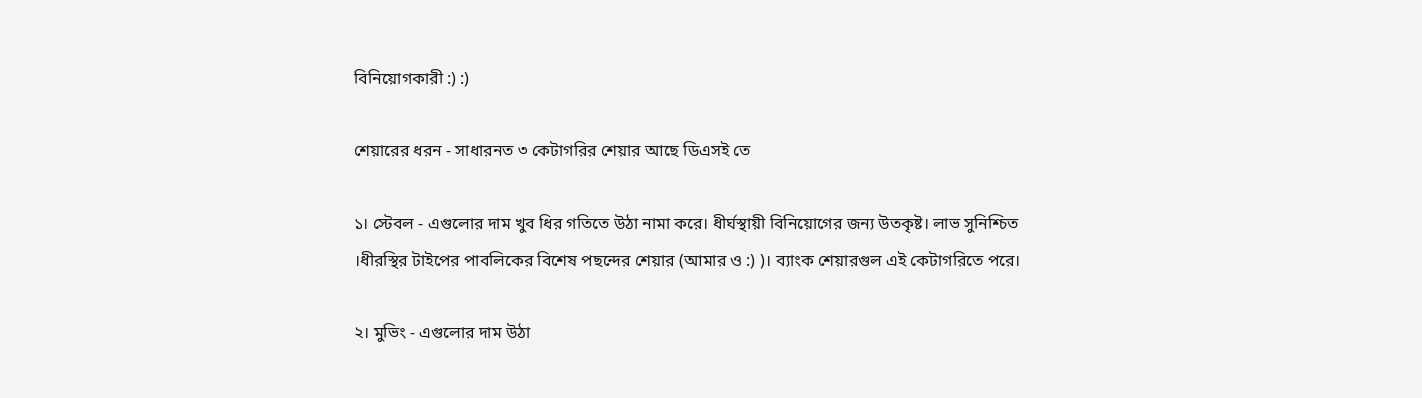বিনিয়োগকারী :) :)

শেয়ারের ধরন - সাধারনত ৩ কেটাগরির শেয়ার আছে ডিএসই তে

১। স্টেবল - এগুলোর দাম খুব ধির গতিতে উঠা নামা করে। ধীর্ঘস্থায়ী বিনিয়োগের জন্য উতকৃষ্ট। লাভ সুনিশ্চিত ।ধীরস্থির টাইপের পাবলিকের বিশেষ পছন্দের শেয়ার (আমার ও :) )। ব্যাংক শেয়ারগুল এই কেটাগরিতে পরে।

২। মুভিং - এগুলোর দাম উঠা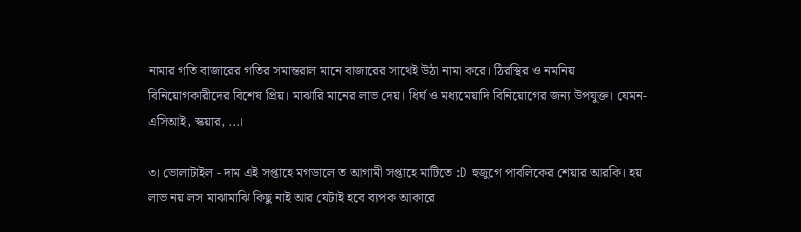নামার গতি বাজারের গতির সমান্তরাল মানে বাজারের সাথেই উঠা নামা করে। ঠিরস্থির ও নমনিয় বিনিয়োগকারীদের বিশেষ প্রিয়। মাঝারি মানের লাভ দেয়। ধির্ঘ ও মধ্যমেয়াদি বিনিয়োগের জন্য উপযুক্ত। যেমন- এসিআই, স্কয়ার, ...।

৩। ভোলাটাইল - দাম এই সপ্তাহে মগডালে ত আগামী সপ্তাহে মাটিতে :D হুজুগে পাবলিকের শেয়ার আরকি। হয় লাভ নয় লস মাঝামাঝি কিছু নাই আর যেটাই হবে ব্যপক আকারে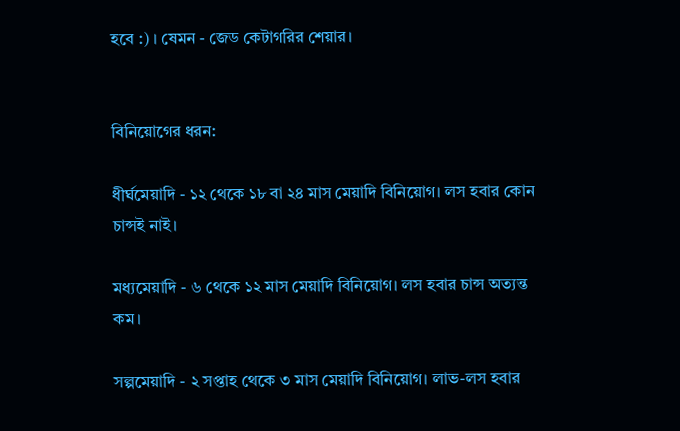হবে :) । ষেমন - জেড কেটাগরির শেয়ার।


বিনিয়োগের ধরন:

ধীর্ঘমেয়াদি - ১২ থেকে ১৮ বা ২৪ মাস মেয়াদি বিনিয়োগ। লস হবার কোন চান্সই নাই।

মধ্যমেয়াদি - ৬ থেকে ১২ মাস মেয়াদি বিনিয়োগ। লস হবার চান্স অত্যন্ত কম।

সল্পমেয়াদি - ২ সপ্তাহ থেকে ৩ মাস মেয়াদি বিনিয়োগ। লাভ-লস হবার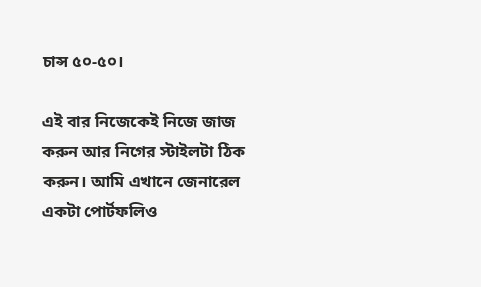চান্স ৫০-৫০।

এই বার নিজেকেই নিজে জাজ করুন আর নিগের স্টাইলটা ঠিক করুন। আমি এখানে জেনারেল একটা পোর্টফলিও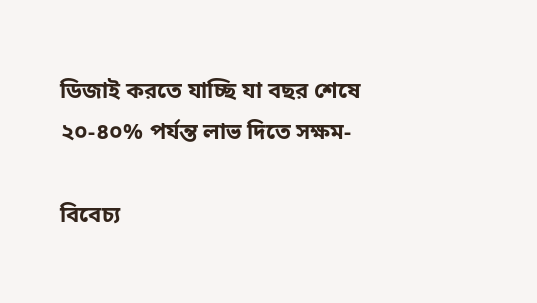ডিজাই করতে যাচ্ছি যা বছর শেষে ২০-৪০% পর্যন্ত লাভ দিতে সক্ষম-

বিবেচ্য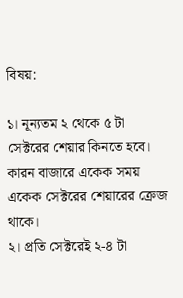বিষয়:

১। নূন্যতম ২ থেকে ৫ টা সেক্টরের শেয়ার কিনতে হবে। কারন বাজারে একেক সময় একেক সেক্টরের শেয়ারের ক্রেজ থাকে।
২। প্রতি সেক্টরেই ২-৪ টা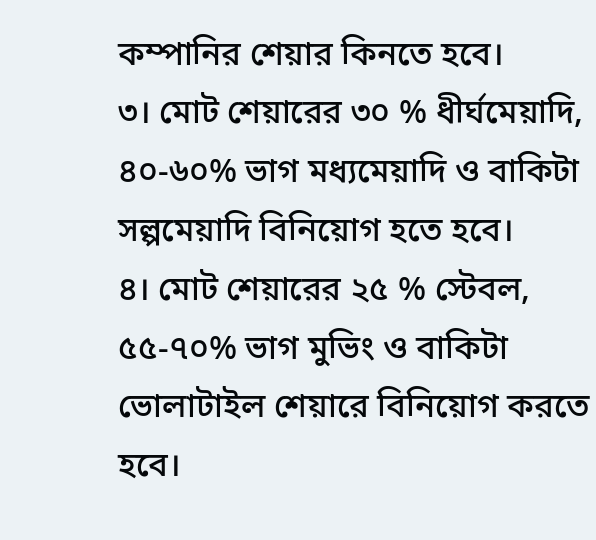কম্পানির শেয়ার কিনতে হবে।
৩। মোট শেয়ারের ৩০ % ধীর্ঘমেয়াদি, ৪০-৬০% ভাগ মধ্যমেয়াদি ও বাকিটা সল্পমেয়াদি বিনিয়োগ হতে হবে।
৪। মোট শেয়ারের ২৫ % স্টেবল, ৫৫-৭০% ভাগ মুভিং ও বাকিটা ভোলাটাইল শেয়ারে বিনিয়োগ করতে হবে।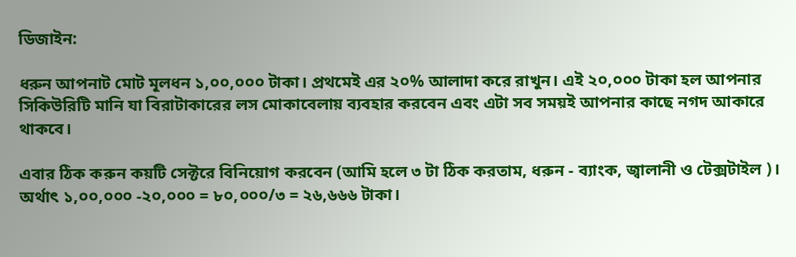ডিজাইন:

ধরুন আপনাট মোট মূলধন ১,০০,০০০ টাকা। প্রথমেই এর ২০% আলাদা করে রাখুন। এই ২০,০০০ টাকা হল আপনার সিকিউরিটি মানি যা বিরাটাকারের লস মোকাবেলায় ব্যবহার করবেন এবং এটা সব সময়ই আপনার কাছে নগদ আকারে থাকবে।

এবার ঠিক করুন কয়টি সেক্টরে বিনিয়োগ করবেন (আমি হলে ৩ টা ঠিক করতাম, ধরুন - ব্যাংক, জ্বালানী ও টেক্সটাইল )। অর্থাৎ ১,০০,০০০ -২০,০০০ = ৮০,০০০/৩ = ২৬,৬৬৬ টাকা।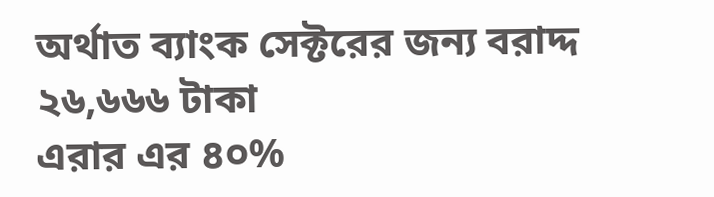অর্থাত ব্যাংক সেক্টরের জন্য বরাদ্দ ২৬,৬৬৬ টাকা
এরার এর ৪০%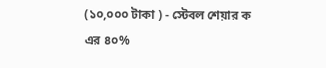(১০,০০০ টাকা ) - স্টেবল শেয়ার ক
এর ৪০%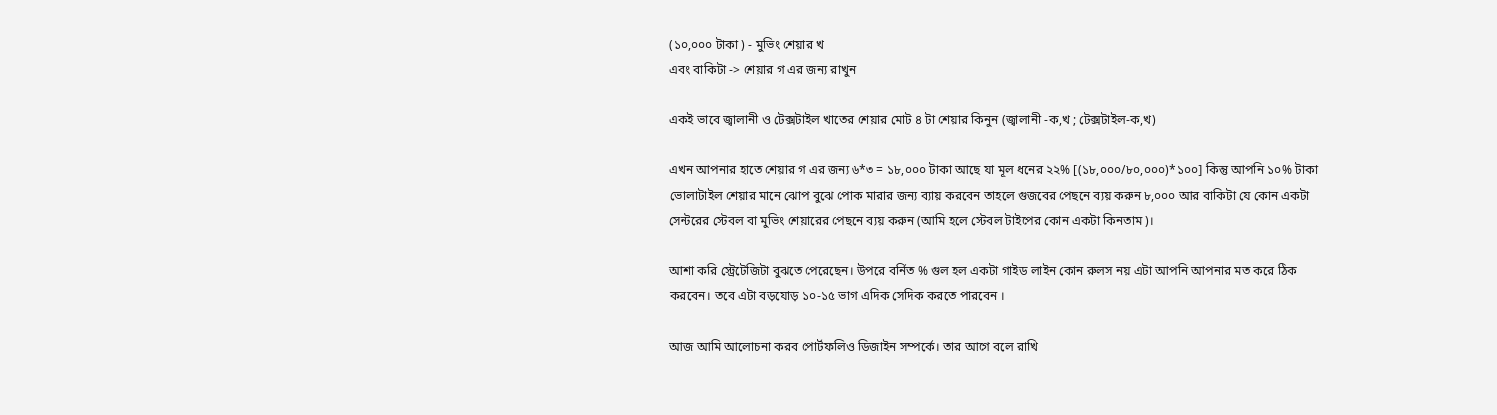(১০,০০০ টাকা ) - মুভিং শেয়ার খ
এবং বাকিটা -> শেয়ার গ এর জন্য রাখুন

একই ভাবে জ্বালানী ও টেক্সটাইল খাতের শেয়ার মোট ৪ টা শেয়ার কিনুন (জ্বালানী -ক,খ ; টেক্সটাইল-ক,খ)

এখন আপনার হাতে শেয়ার গ এর জন্য ৬*৩ = ১৮,০০০ টাকা আছে যা মূল ধনের ২২% [(১৮,০০০/৮০,০০০)*১০০] কিন্তু আপনি ১০% টাকা ভোলাটাইল শেয়ার মানে ঝোপ বুঝে পোক মারার জন্য ব্যায় করবেন তাহলে গুজবের পেছনে ব্যয় করুন ৮,০০০ আর বাকিটা যে কোন একটা সেন্টরের স্টেবল বা মুভিং শেয়ারের পেছনে ব্যয় করুন (আমি হলে স্টেবল টাইপের কোন একটা কিনতাম)।

আশা করি স্ট্রেটেজিটা বুঝতে পেরেছেন। উপরে বর্নিত % গুল হল একটা গাইড লাইন কোন রুলস নয় এটা আপনি আপনার মত করে ঠিক করবেন। তবে এটা বড়যোড় ১০-১৫ ভাগ এদিক সেদিক করতে পারবেন ।

আজ আমি আলোচনা করব পোর্টফলিও ডিজাইন সম্পর্কে। তার আগে বলে রাখি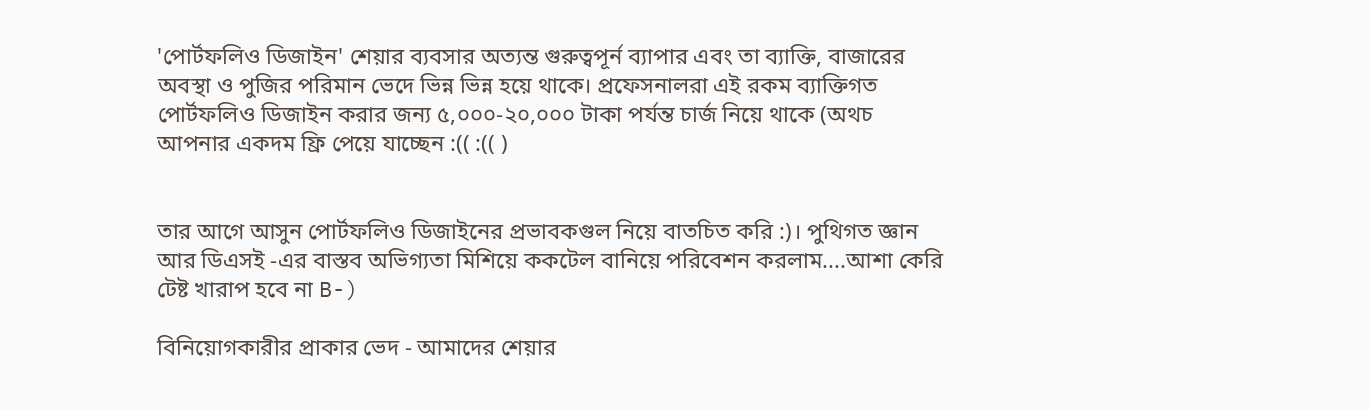'পোর্টফলিও ডিজাইন' শেয়ার ব্যবসার অত্যন্ত গুরুত্বপূর্ন ব্যাপার এবং তা ব্যাক্তি, বাজারের অবস্থা ও পুজির পরিমান ভেদে ভিন্ন ভিন্ন হয়ে থাকে। প্রফেসনালরা এই রকম ব্যাক্তিগত পোর্টফলিও ডিজাইন করার জন্য ৫,০০০-২০,০০০ টাকা পর্যন্ত চার্জ নিয়ে থাকে (অথচ আপনার একদম ফ্রি পেয়ে যাচ্ছেন :(( :(( )


তার আগে আসুন পোর্টফলিও ডিজাইনের প্রভাবকগুল নিয়ে বাতচিত করি :)। পুথিগত জ্ঞান আর ডিএসই -এর বাস্তব অভিগ্যতা মিশিয়ে ককটেল বানিয়ে পরিবেশন করলাম....আশা কেরি টেষ্ট খারাপ হবে না B-)

বিনিয়োগকারীর প্রাকার ভেদ - আমাদের শেয়ার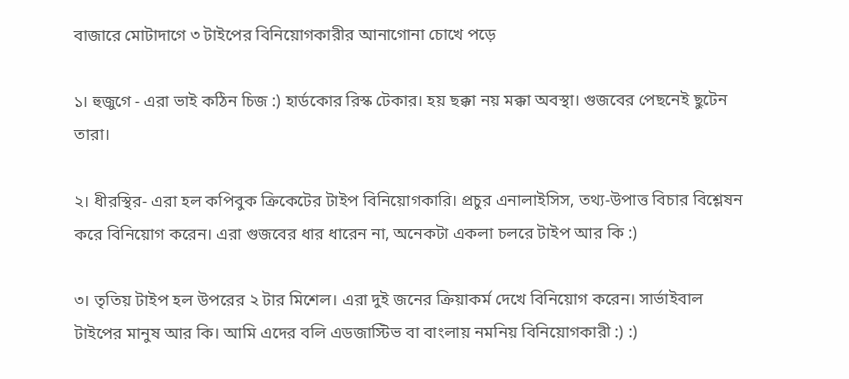বাজারে মোটাদাগে ৩ টাইপের বিনিয়োগকারীর আনাগোনা চোখে পড়ে

১। হুজুগে - এরা ভাই কঠিন চিজ :) হার্ডকোর রিস্ক টেকার। হয় ছক্কা নয় মক্কা অবস্থা। গুজবের পেছনেই ছুটেন তারা।

২। ধীরস্থির- এরা হল কপিবুক ক্রিকেটের টাইপ বিনিয়োগকারি। প্রচুর এনালাইসিস, তথ্য-উপাত্ত বিচার বিশ্লেষন করে বিনিয়োগ করেন। এরা গুজবের ধার ধারেন না, অনেকটা একলা চলরে টাইপ আর কি :)

৩। তৃতিয় টাইপ হল উপরের ২ টার মিশেল। এরা দুই জনের ক্রিয়াকর্ম দেখে বিনিয়োগ করেন। সার্ভাইবাল টাইপের মানুষ আর কি। আমি এদের বলি এডজাস্টিভ বা বাংলায় নমনিয় বিনিয়োগকারী :) :)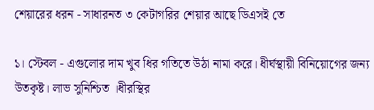শেয়ারের ধরন - সাধারনত ৩ কেটাগরির শেয়ার আছে ডিএসই তে

১। স্টেবল - এগুলোর দাম খুব ধির গতিতে উঠা নামা করে। ধীর্ঘস্থায়ী বিনিয়োগের জন্য উতকৃষ্ট। লাভ সুনিশ্চিত ।ধীরস্থির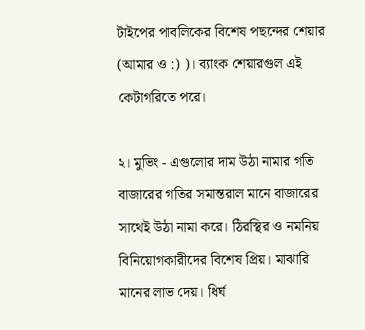টাইপের পাবলিকের বিশেষ পছন্দের শেয়ার (আমার ও :) )। ব্যাংক শেয়ারগুল এই কেটাগরিতে পরে।

২। মুভিং - এগুলোর দাম উঠা নামার গতি বাজারের গতির সমান্তরাল মানে বাজারের সাথেই উঠা নামা করে। ঠিরস্থির ও নমনিয় বিনিয়োগকারীদের বিশেষ প্রিয়। মাঝারি মানের লাভ দেয়। ধির্ঘ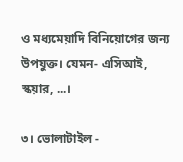ও মধ্যমেয়াদি বিনিয়োগের জন্য উপযুক্ত। যেমন- এসিআই, স্কয়ার, ...।

৩। ভোলাটাইল -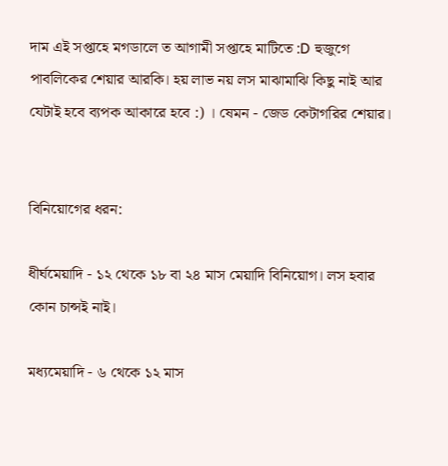দাম এই সপ্তাহে মগডালে ত আগামী সপ্তাহে মাটিতে :D হুজুগে পাবলিকের শেয়ার আরকি। হয় লাভ নয় লস মাঝামাঝি কিছু নাই আর যেটাই হবে ব্যপক আকারে হবে :) । ষেমন - জেড কেটাগরির শেয়ার।


বিনিয়োগের ধরন:

ধীর্ঘমেয়াদি - ১২ থেকে ১৮ বা ২৪ মাস মেয়াদি বিনিয়োগ। লস হবার কোন চান্সই নাই।

মধ্যমেয়াদি - ৬ থেকে ১২ মাস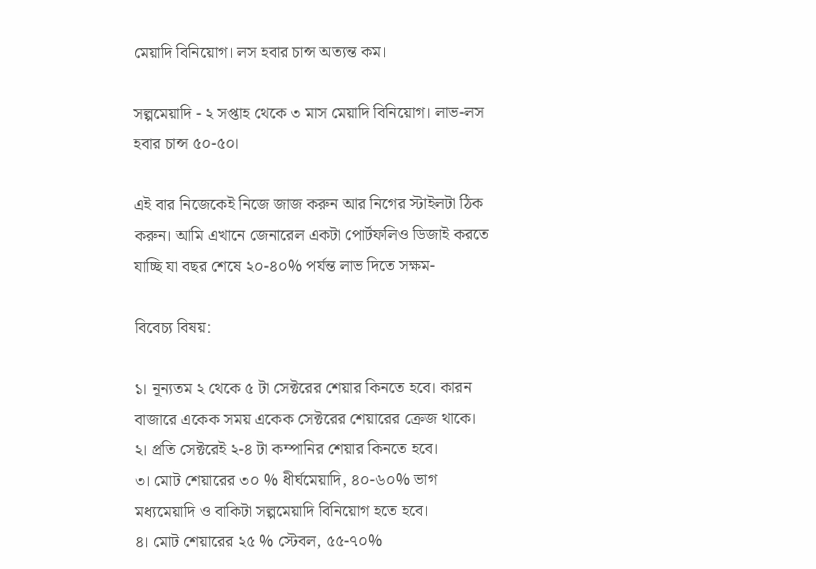মেয়াদি বিনিয়োগ। লস হবার চান্স অত্যন্ত কম।

সল্পমেয়াদি - ২ সপ্তাহ থেকে ৩ মাস মেয়াদি বিনিয়োগ। লাভ-লস হবার চান্স ৫০-৫০।

এই বার নিজেকেই নিজে জাজ করুন আর নিগের স্টাইলটা ঠিক করুন। আমি এখানে জেনারেল একটা পোর্টফলিও ডিজাই করতে যাচ্ছি যা বছর শেষে ২০-৪০% পর্যন্ত লাভ দিতে সক্ষম-

বিবেচ্য বিষয়:

১। নূন্যতম ২ থেকে ৫ টা সেক্টরের শেয়ার কিনতে হবে। কারন বাজারে একেক সময় একেক সেক্টরের শেয়ারের ক্রেজ থাকে।
২। প্রতি সেক্টরেই ২-৪ টা কম্পানির শেয়ার কিনতে হবে।
৩। মোট শেয়ারের ৩০ % ধীর্ঘমেয়াদি, ৪০-৬০% ভাগ মধ্যমেয়াদি ও বাকিটা সল্পমেয়াদি বিনিয়োগ হতে হবে।
৪। মোট শেয়ারের ২৫ % স্টেবল, ৫৫-৭০%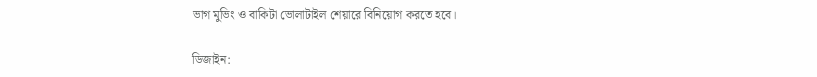ভাগ মুভিং ও বাকিটা ভোলাটাইল শেয়ারে বিনিয়োগ করতে হবে।

ডিজাইন: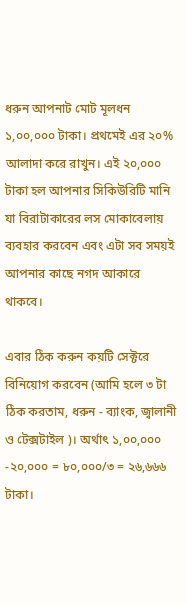ধরুন আপনাট মোট মূলধন ১,০০,০০০ টাকা। প্রথমেই এর ২০% আলাদা করে রাখুন। এই ২০,০০০ টাকা হল আপনার সিকিউরিটি মানি যা বিরাটাকারের লস মোকাবেলায় ব্যবহার করবেন এবং এটা সব সময়ই আপনার কাছে নগদ আকারে থাকবে।

এবার ঠিক করুন কয়টি সেক্টরে বিনিয়োগ করবেন (আমি হলে ৩ টা ঠিক করতাম, ধরুন - ব্যাংক, জ্বালানী ও টেক্সটাইল )। অর্থাৎ ১,০০,০০০ -২০,০০০ = ৮০,০০০/৩ = ২৬,৬৬৬ টাকা।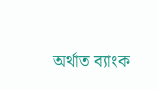অর্থাত ব্যাংক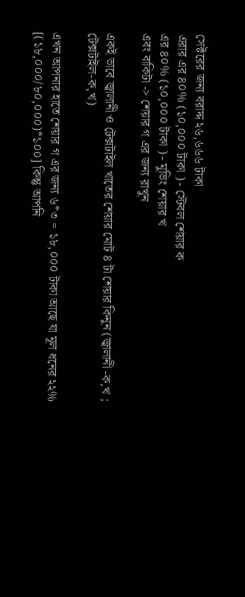সেক্টরের জন্য বরাদ্দ ২৬,৬৬৬ টাকা
এরার এর ৪০% (১০,০০০ টাকা ) - স্টেবল শেয়ার ক
এর ৪০% (১০,০০০ টাকা ) - মুভিং শেয়ার খ
এবং বাকিটা -> শেয়ার গ এর জন্য রাখুন

একই ভাবে জ্বালানী ও টেক্সটাইল খাতের শেয়ার মোট ৪ টা শেয়ার কিনুন (জ্বালানী -ক,খ ; টেক্সটাইল-ক,খ)

এখন আপনার হাতে শেয়ার গ এর জন্য ৬*৩ = ১৮,০০০ টাকা আছে যা মূল ধনের ২২% [(১৮,০০০/৮০,০০০)*১০০] কিন্তু আপনি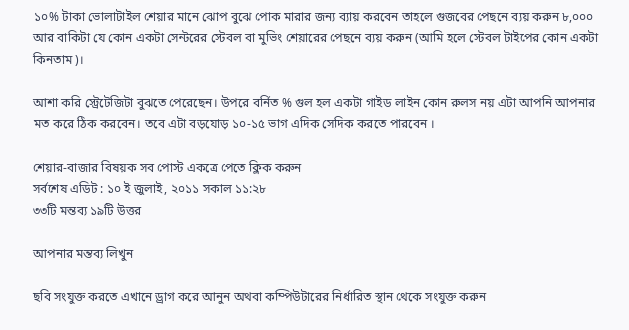১০% টাকা ভোলাটাইল শেয়ার মানে ঝোপ বুঝে পোক মারার জন্য ব্যায় করবেন তাহলে গুজবের পেছনে ব্যয় করুন ৮,০০০ আর বাকিটা যে কোন একটা সেন্টরের স্টেবল বা মুভিং শেয়ারের পেছনে ব্যয় করুন (আমি হলে স্টেবল টাইপের কোন একটা কিনতাম)।

আশা করি স্ট্রেটেজিটা বুঝতে পেরেছেন। উপরে বর্নিত % গুল হল একটা গাইড লাইন কোন রুলস নয় এটা আপনি আপনার মত করে ঠিক করবেন। তবে এটা বড়যোড় ১০-১৫ ভাগ এদিক সেদিক করতে পারবেন ।

শেয়ার-বাজার বিষয়ক সব পোস্ট একত্রে পেতে ক্লিক করুন
সর্বশেষ এডিট : ১০ ই জুলাই, ২০১১ সকাল ১১:২৮
৩৩টি মন্তব্য ১৯টি উত্তর

আপনার মন্তব্য লিখুন

ছবি সংযুক্ত করতে এখানে ড্রাগ করে আনুন অথবা কম্পিউটারের নির্ধারিত স্থান থেকে সংযুক্ত করুন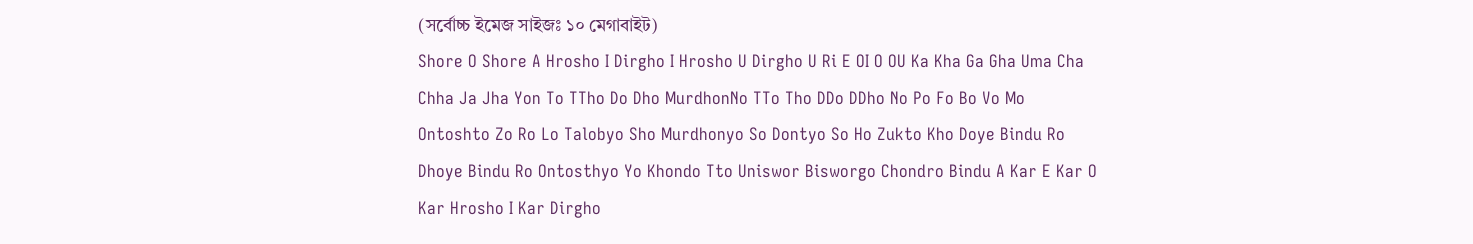(সর্বোচ্চ ইমেজ সাইজঃ ১০ মেগাবাইট)
Shore O Shore A Hrosho I Dirgho I Hrosho U Dirgho U Ri E OI O OU Ka Kha Ga Gha Uma Cha Chha Ja Jha Yon To TTho Do Dho MurdhonNo TTo Tho DDo DDho No Po Fo Bo Vo Mo Ontoshto Zo Ro Lo Talobyo Sho Murdhonyo So Dontyo So Ho Zukto Kho Doye Bindu Ro Dhoye Bindu Ro Ontosthyo Yo Khondo Tto Uniswor Bisworgo Chondro Bindu A Kar E Kar O Kar Hrosho I Kar Dirgho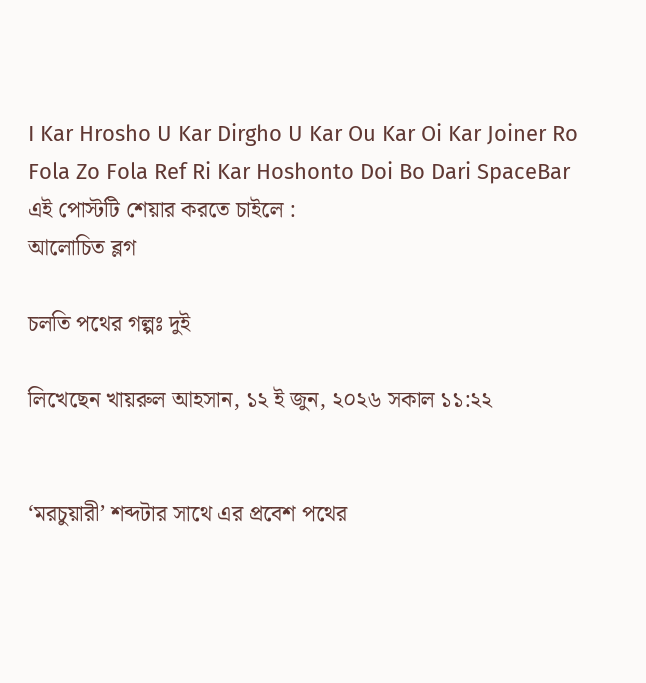I Kar Hrosho U Kar Dirgho U Kar Ou Kar Oi Kar Joiner Ro Fola Zo Fola Ref Ri Kar Hoshonto Doi Bo Dari SpaceBar
এই পোস্টটি শেয়ার করতে চাইলে :
আলোচিত ব্লগ

চলতি পথের গল্পঃ দুই

লিখেছেন খায়রুল আহসান, ১২ ই জুন, ২০২৬ সকাল ১১:২২


‘মরচুয়ারী’ শব্দটার সাথে এর প্রবেশ পথের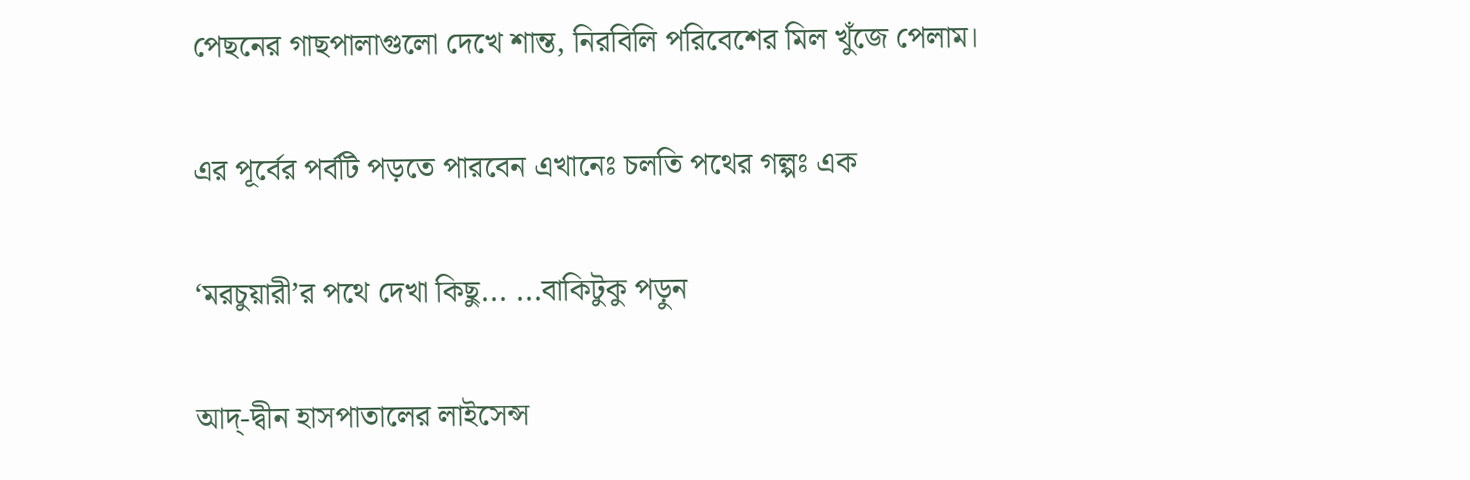পেছনের গাছপালাগুলো দেখে শান্ত, নিরবিলি পরিবেশের মিল খুঁজে পেলাম।

এর পূর্বের পর্বটি পড়তে পারবেন এখানেঃ চলতি পথের গল্পঃ এক

‘মরচুয়ারী’র পথে দেখা কিছু... ...বাকিটুকু পড়ুন

আদ্-দ্বীন হাসপাতালের লাইসেন্স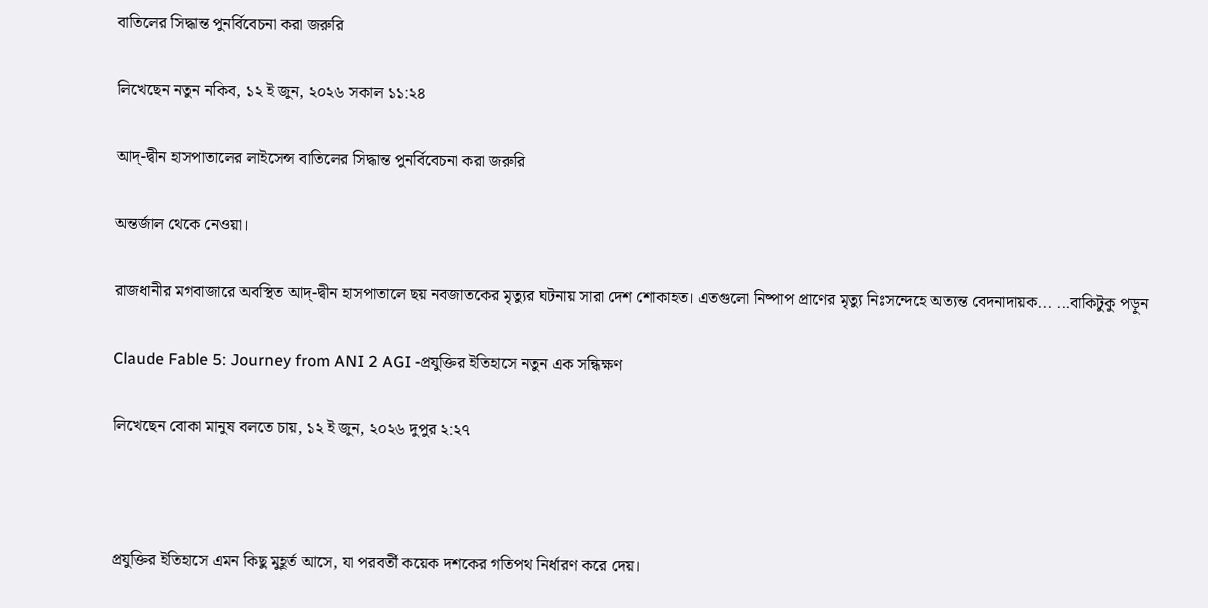বাতিলের সিদ্ধান্ত পুনর্বিবেচনা করা জরুরি

লিখেছেন নতুন নকিব, ১২ ই জুন, ২০২৬ সকাল ১১:২৪

আদ্-দ্বীন হাসপাতালের লাইসেন্স বাতিলের সিদ্ধান্ত পুনর্বিবেচনা করা জরুরি

অন্তর্জাল থেকে নেওয়া।

রাজধানীর মগবাজারে অবস্থিত আদ্-দ্বীন হাসপাতালে ছয় নবজাতকের মৃত্যুর ঘটনায় সারা দেশ শোকাহত। এতগুলো নিষ্পাপ প্রাণের মৃত্যু নিঃসন্দেহে অত্যন্ত বেদনাদায়ক... ...বাকিটুকু পড়ুন

Claude Fable 5: Journey from ANI 2 AGI -প্রযুক্তির ইতিহাসে নতুন এক সন্ধিক্ষণ

লিখেছেন বোকা মানুষ বলতে চায়, ১২ ই জুন, ২০২৬ দুপুর ২:২৭



প্রযুক্তির ইতিহাসে এমন কিছু মুহূর্ত আসে, যা পরবর্তী কয়েক দশকের গতিপথ নির্ধারণ করে দেয়।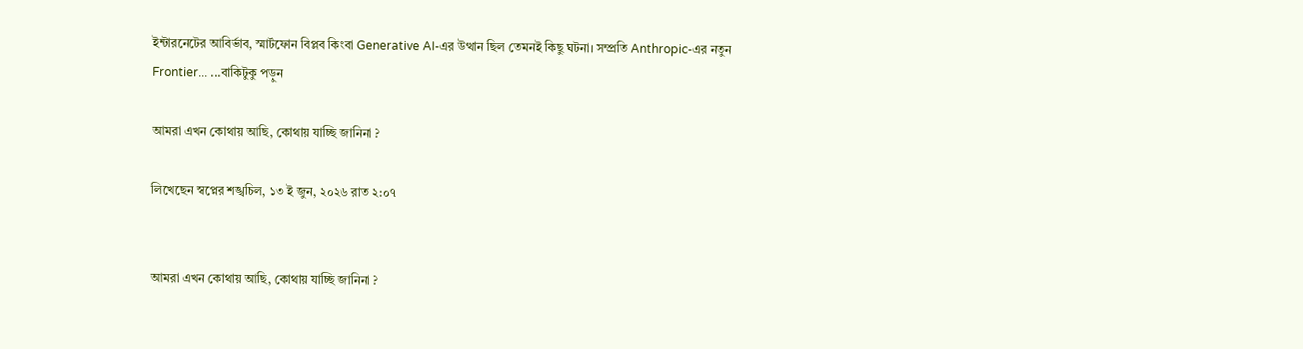ইন্টারনেটের আবির্ভাব, স্মার্টফোন বিপ্লব কিংবা Generative AI-এর উত্থান ছিল তেমনই কিছু ঘটনা। সম্প্রতি Anthropic-এর নতুন Frontier... ...বাকিটুকু পড়ুন

আমরা এখন কোথায় আছি, কোথায় যাচ্ছি জানিনা ?

লিখেছেন স্বপ্নের শঙ্খচিল, ১৩ ই জুন, ২০২৬ রাত ২:০৭


আমরা এখন কোথায় আছি, কোথায় যাচ্ছি জানিনা ?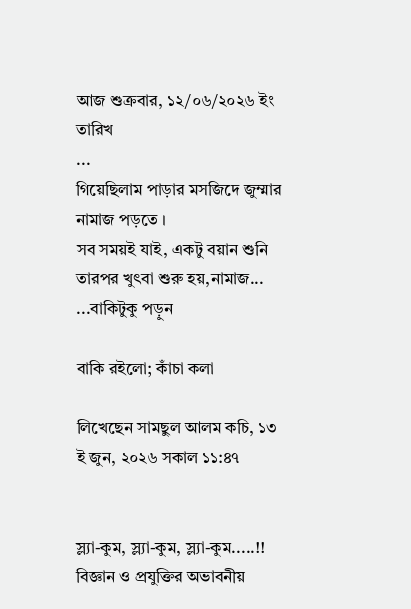আজ শুক্রবার, ১২/০৬/২০২৬ ইং তারিখ
...
গিয়েছিলাম পাড়ার মসজিদে জুম্মার নামাজ পড়তে ।
সব সময়ই যাই, একটু বয়ান শুনি তারপর খুৎবা শুরু হয়,নামাজ... ...বাকিটুকু পড়ুন

বাকি রইলো; কাঁচা কলা

লিখেছেন সামছুল আলম কচি, ১৩ ই জুন, ২০২৬ সকাল ১১:৪৭


স্ল্যা-কুম, স্ল্যা-কুম, স্ল্যা-কুম.....!!
বিজ্ঞান ও প্রযুক্তির অভাবনীয়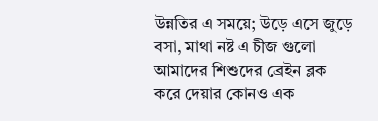উন্নতির এ সময়ে; উড়ে এসে জুড়ে বসা, মাথা নষ্ট এ চীজ গুলো আমাদের শিশুদের ব্রেইন ব্লক করে দেয়ার কোনও এক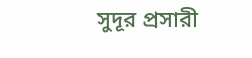সুদূর প্রসারী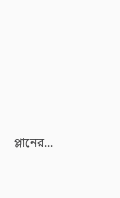প্লানের...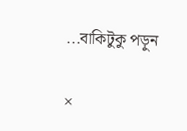...বাকিটুকু পড়ুন

×